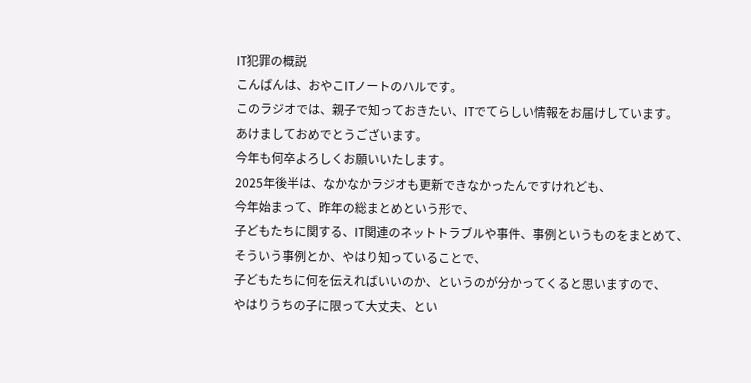IT犯罪の概説
こんばんは、おやこITノートのハルです。
このラジオでは、親子で知っておきたい、ITでてらしい情報をお届けしています。
あけましておめでとうございます。
今年も何卒よろしくお願いいたします。
2025年後半は、なかなかラジオも更新できなかったんですけれども、
今年始まって、昨年の総まとめという形で、
子どもたちに関する、IT関連のネットトラブルや事件、事例というものをまとめて、
そういう事例とか、やはり知っていることで、
子どもたちに何を伝えればいいのか、というのが分かってくると思いますので、
やはりうちの子に限って大丈夫、とい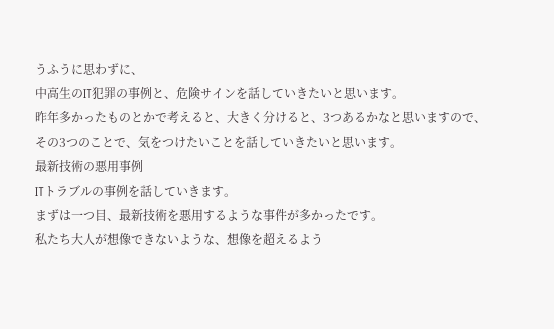うふうに思わずに、
中高生のIT犯罪の事例と、危険サインを話していきたいと思います。
昨年多かったものとかで考えると、大きく分けると、3つあるかなと思いますので、
その3つのことで、気をつけたいことを話していきたいと思います。
最新技術の悪用事例
ITトラブルの事例を話していきます。
まずは一つ目、最新技術を悪用するような事件が多かったです。
私たち大人が想像できないような、想像を超えるよう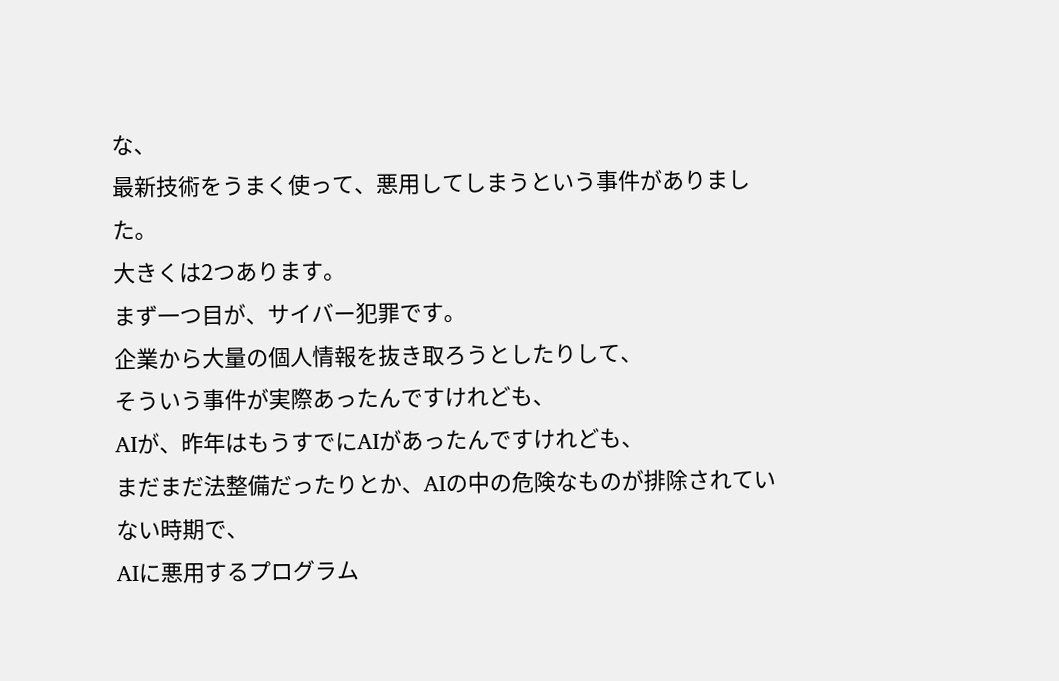な、
最新技術をうまく使って、悪用してしまうという事件がありました。
大きくは2つあります。
まず一つ目が、サイバー犯罪です。
企業から大量の個人情報を抜き取ろうとしたりして、
そういう事件が実際あったんですけれども、
AIが、昨年はもうすでにAIがあったんですけれども、
まだまだ法整備だったりとか、AIの中の危険なものが排除されていない時期で、
AIに悪用するプログラム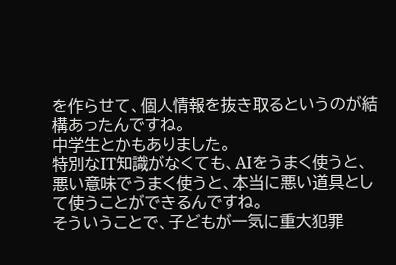を作らせて、個人情報を抜き取るというのが結構あったんですね。
中学生とかもありました。
特別なIT知識がなくても、AIをうまく使うと、
悪い意味でうまく使うと、本当に悪い道具として使うことができるんですね。
そういうことで、子どもが一気に重大犯罪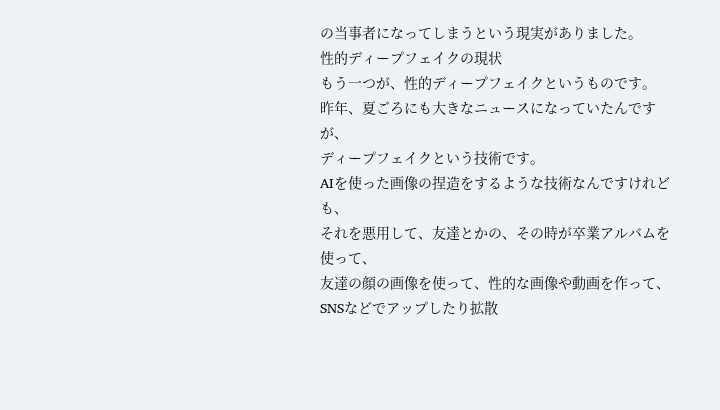の当事者になってしまうという現実がありました。
性的ディープフェイクの現状
もう一つが、性的ディープフェイクというものです。
昨年、夏ごろにも大きなニュースになっていたんですが、
ディープフェイクという技術です。
AIを使った画像の捏造をするような技術なんですけれども、
それを悪用して、友達とかの、その時が卒業アルバムを使って、
友達の顔の画像を使って、性的な画像や動画を作って、
SNSなどでアップしたり拡散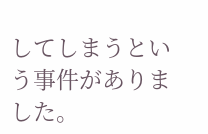してしまうという事件がありました。